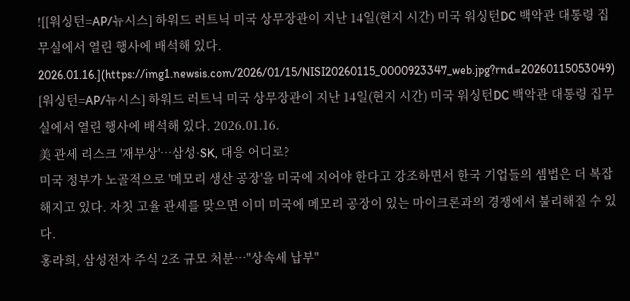![[워싱턴=AP/뉴시스] 하워드 러트닉 미국 상무장관이 지난 14일(현지 시간) 미국 워싱턴DC 백악관 대통령 집무실에서 열린 행사에 배석해 있다. 2026.01.16.](https://img1.newsis.com/2026/01/15/NISI20260115_0000923347_web.jpg?rnd=20260115053049)
[워싱턴=AP/뉴시스] 하워드 러트닉 미국 상무장관이 지난 14일(현지 시간) 미국 워싱턴DC 백악관 대통령 집무실에서 열린 행사에 배석해 있다. 2026.01.16.
美 관세 리스크 '재부상'…삼성·SK, 대응 어디로?
미국 정부가 노골적으로 '메모리 생산 공장'을 미국에 지어야 한다고 강조하면서 한국 기업들의 셈법은 더 복잡해지고 있다. 자칫 고율 관세를 맞으면 이미 미국에 메모리 공장이 있는 마이크론과의 경쟁에서 불리해질 수 있다.
홍라희, 삼성전자 주식 2조 규모 처분…"상속세 납부"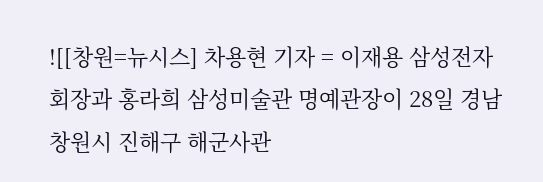![[창원=뉴시스] 차용현 기자 = 이재용 삼성전자 회장과 홍라희 삼성미술관 명예관장이 28일 경남 창원시 진해구 해군사관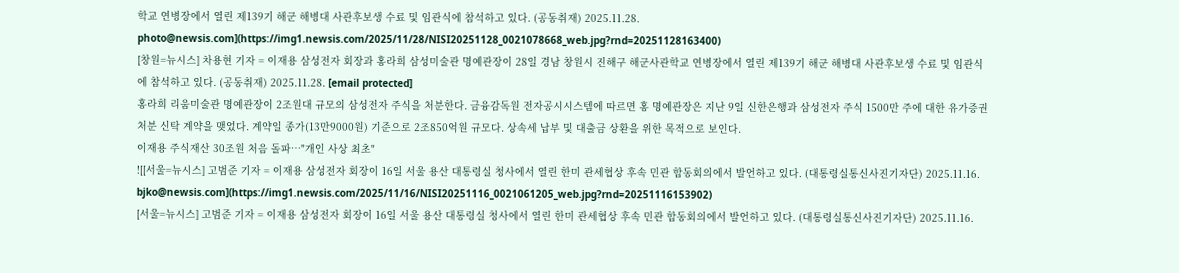학교 연병장에서 열린 제139기 해군 해병대 사관후보생 수료 및 임관식에 참석하고 있다. (공동취재) 2025.11.28. photo@newsis.com](https://img1.newsis.com/2025/11/28/NISI20251128_0021078668_web.jpg?rnd=20251128163400)
[창원=뉴시스] 차용현 기자 = 이재용 삼성전자 회장과 홍라희 삼성미술관 명예관장이 28일 경남 창원시 진해구 해군사관학교 연병장에서 열린 제139기 해군 해병대 사관후보생 수료 및 임관식에 참석하고 있다. (공동취재) 2025.11.28. [email protected]
홍라희 리움미술관 명예관장이 2조원대 규모의 삼성전자 주식을 처분한다. 금융감독원 전자공시시스템에 따르면 홍 명예관장은 지난 9일 신한은행과 삼성전자 주식 1500만 주에 대한 유가증권 처분 신탁 계약을 맺었다. 계약일 종가(13만9000원) 기준으로 2조850억원 규모다. 상속세 납부 및 대출금 상환을 위한 목적으로 보인다.
이재용 주식재산 30조원 처음 돌파…"개인 사상 최초"
![[서울=뉴시스] 고범준 기자 = 이재용 삼성전자 회장이 16일 서울 용산 대통령실 청사에서 열린 한미 관세협상 후속 민관 합동회의에서 발언하고 있다. (대통령실통신사진기자단) 2025.11.16. bjko@newsis.com](https://img1.newsis.com/2025/11/16/NISI20251116_0021061205_web.jpg?rnd=20251116153902)
[서울=뉴시스] 고범준 기자 = 이재용 삼성전자 회장이 16일 서울 용산 대통령실 청사에서 열린 한미 관세협상 후속 민관 합동회의에서 발언하고 있다. (대통령실통신사진기자단) 2025.11.16.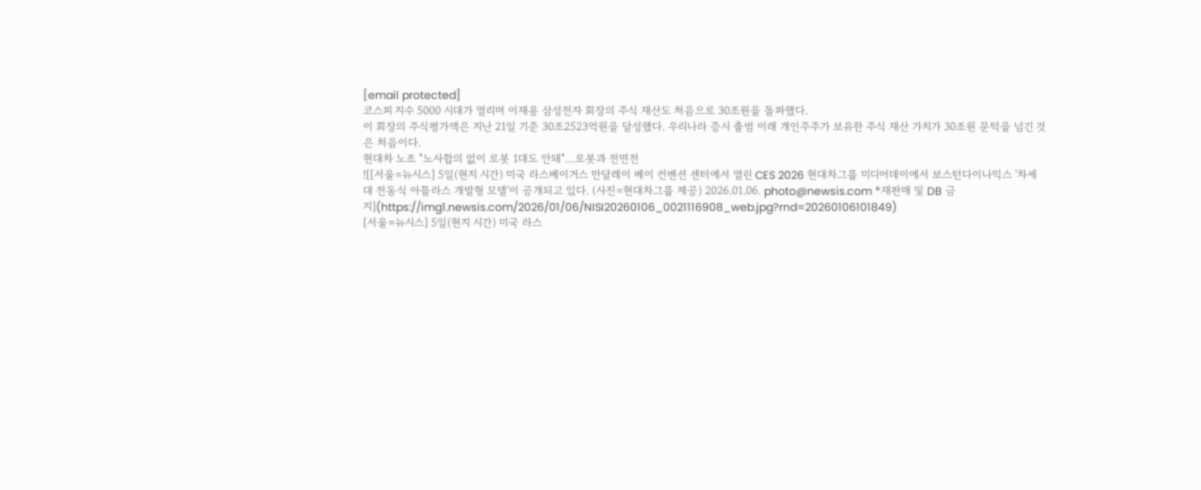[email protected]
코스피 지수 5000 시대가 열리며 이재용 삼성전자 회장의 주식 재산도 처음으로 30조원을 돌파했다.
이 회장의 주식평가액은 지난 21일 기준 30조2523억원을 달성했다. 우리나라 증시 출범 이래 개인주주가 보유한 주식 재산 가치가 30조원 문턱을 넘긴 것은 처음이다.
현대차 노조 "노사합의 없이 로봇 1대도 안돼"…로봇과 전면전
![[서울=뉴시스] 5일(현지 시간) 미국 라스베이거스 만달레이 베이 컨벤션 센터에서 열린 CES 2026 현대차그룹 미디어데이에서 보스턴다이나믹스 '차세대 전동식 아틀라스 개발형 모델'이 공개되고 있다. (사진=현대차그룹 제공) 2026.01.06. photo@newsis.com *재판매 및 DB 금지](https://img1.newsis.com/2026/01/06/NISI20260106_0021116908_web.jpg?rnd=20260106101849)
[서울=뉴시스] 5일(현지 시간) 미국 라스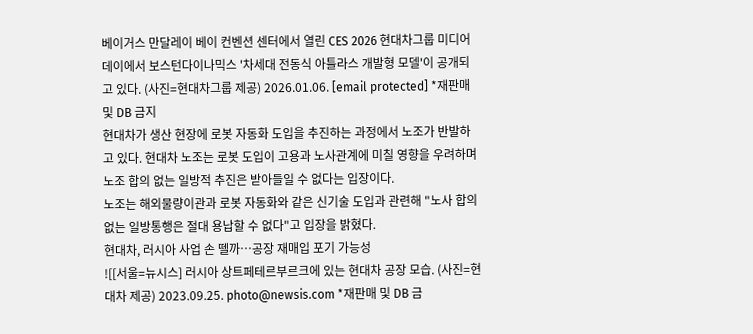베이거스 만달레이 베이 컨벤션 센터에서 열린 CES 2026 현대차그룹 미디어데이에서 보스턴다이나믹스 '차세대 전동식 아틀라스 개발형 모델'이 공개되고 있다. (사진=현대차그룹 제공) 2026.01.06. [email protected] *재판매 및 DB 금지
현대차가 생산 현장에 로봇 자동화 도입을 추진하는 과정에서 노조가 반발하고 있다. 현대차 노조는 로봇 도입이 고용과 노사관계에 미칠 영향을 우려하며 노조 합의 없는 일방적 추진은 받아들일 수 없다는 입장이다.
노조는 해외물량이관과 로봇 자동화와 같은 신기술 도입과 관련해 "노사 합의 없는 일방통행은 절대 용납할 수 없다"고 입장을 밝혔다.
현대차, 러시아 사업 손 뗄까…공장 재매입 포기 가능성
![[서울=뉴시스] 러시아 상트페테르부르크에 있는 현대차 공장 모습. (사진=현대차 제공) 2023.09.25. photo@newsis.com *재판매 및 DB 금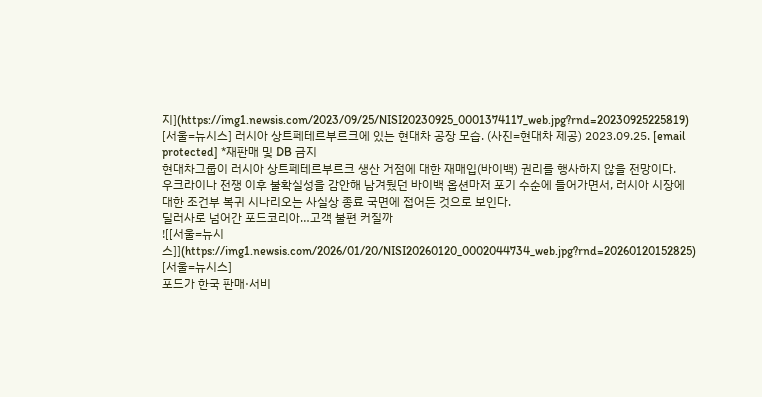지](https://img1.newsis.com/2023/09/25/NISI20230925_0001374117_web.jpg?rnd=20230925225819)
[서울=뉴시스] 러시아 상트페테르부르크에 있는 현대차 공장 모습. (사진=현대차 제공) 2023.09.25. [email protected] *재판매 및 DB 금지
현대차그룹이 러시아 상트페테르부르크 생산 거점에 대한 재매입(바이백) 권리를 행사하지 않을 전망이다.
우크라이나 전쟁 이후 불확실성을 감안해 남겨뒀던 바이백 옵션마저 포기 수순에 들어가면서, 러시아 시장에 대한 조건부 복귀 시나리오는 사실상 종료 국면에 접어든 것으로 보인다.
딜러사로 넘어간 포드코리아…고객 불편 커질까
![[서울=뉴시스]](https://img1.newsis.com/2026/01/20/NISI20260120_0002044734_web.jpg?rnd=20260120152825)
[서울=뉴시스]
포드가 한국 판매·서비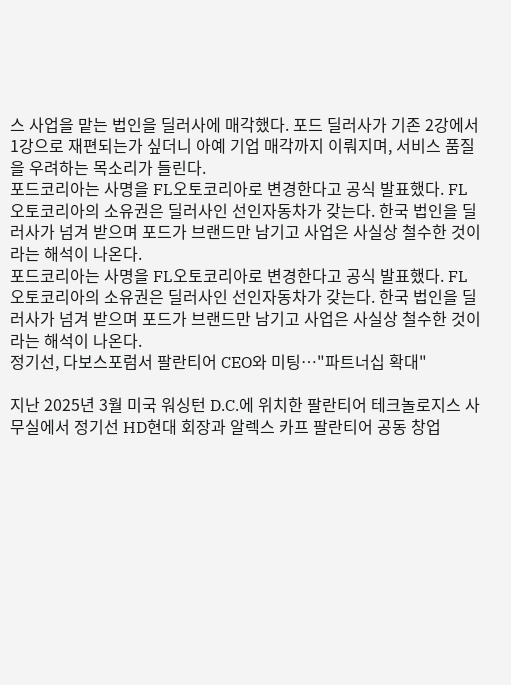스 사업을 맡는 법인을 딜러사에 매각했다. 포드 딜러사가 기존 2강에서 1강으로 재편되는가 싶더니 아예 기업 매각까지 이뤄지며, 서비스 품질을 우려하는 목소리가 들린다.
포드코리아는 사명을 FL오토코리아로 변경한다고 공식 발표했다. FL오토코리아의 소유권은 딜러사인 선인자동차가 갖는다. 한국 법인을 딜러사가 넘겨 받으며 포드가 브랜드만 남기고 사업은 사실상 철수한 것이라는 해석이 나온다.
포드코리아는 사명을 FL오토코리아로 변경한다고 공식 발표했다. FL오토코리아의 소유권은 딜러사인 선인자동차가 갖는다. 한국 법인을 딜러사가 넘겨 받으며 포드가 브랜드만 남기고 사업은 사실상 철수한 것이라는 해석이 나온다.
정기선, 다보스포럼서 팔란티어 CEO와 미팅…"파트너십 확대"

지난 2025년 3월 미국 워싱턴 D.C.에 위치한 팔란티어 테크놀로지스 사무실에서 정기선 HD현대 회장과 알렉스 카프 팔란티어 공동 창업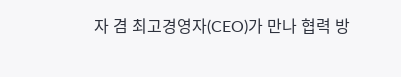자 겸 최고경영자(CEO)가 만나 협력 방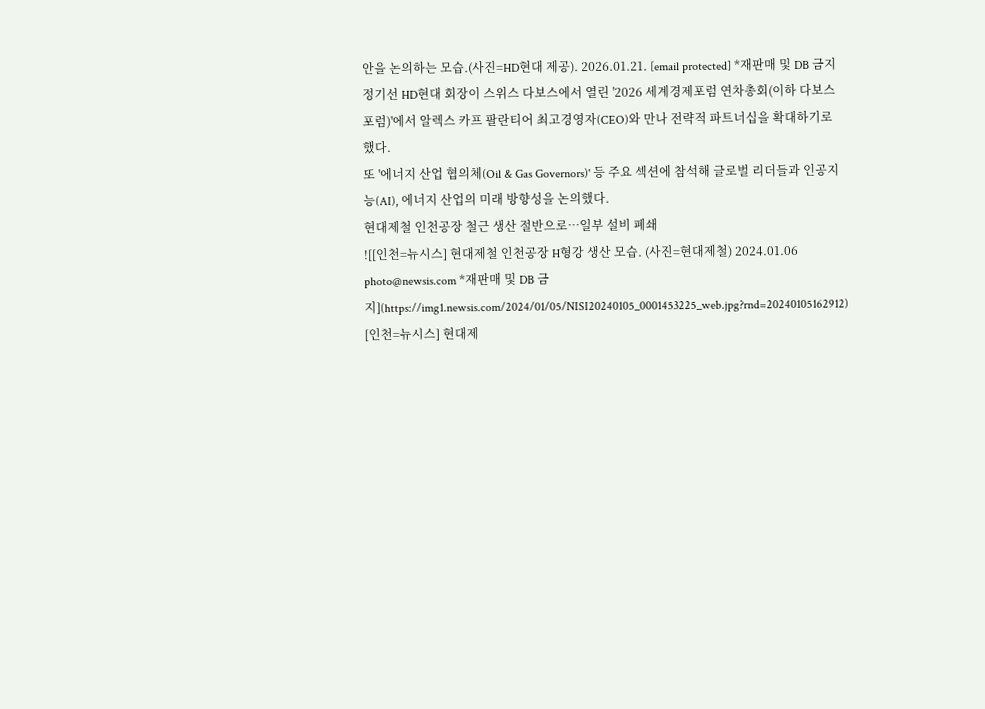안을 논의하는 모습.(사진=HD현대 제공). 2026.01.21. [email protected] *재판매 및 DB 금지
정기선 HD현대 회장이 스위스 다보스에서 열린 '2026 세계경제포럼 연차총회(이하 다보스포럼)'에서 알렉스 카프 팔란티어 최고경영자(CEO)와 만나 전략적 파트너십을 확대하기로 했다.
또 '에너지 산업 협의체(Oil & Gas Governors)' 등 주요 섹션에 참석해 글로벌 리더들과 인공지능(AI), 에너지 산업의 미래 방향성을 논의했다.
현대제철 인천공장 철근 생산 절반으로…일부 설비 폐쇄
![[인천=뉴시스] 현대제철 인천공장 H형강 생산 모습. (사진=현대제철) 2024.01.06 photo@newsis.com *재판매 및 DB 금지](https://img1.newsis.com/2024/01/05/NISI20240105_0001453225_web.jpg?rnd=20240105162912)
[인천=뉴시스] 현대제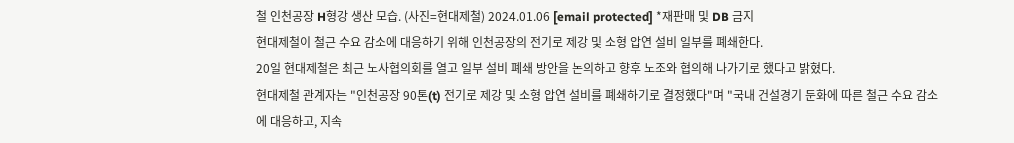철 인천공장 H형강 생산 모습. (사진=현대제철) 2024.01.06 [email protected] *재판매 및 DB 금지
현대제철이 철근 수요 감소에 대응하기 위해 인천공장의 전기로 제강 및 소형 압연 설비 일부를 폐쇄한다.
20일 현대제철은 최근 노사협의회를 열고 일부 설비 폐쇄 방안을 논의하고 향후 노조와 협의해 나가기로 했다고 밝혔다.
현대제철 관계자는 "인천공장 90톤(t) 전기로 제강 및 소형 압연 설비를 폐쇄하기로 결정했다"며 "국내 건설경기 둔화에 따른 철근 수요 감소에 대응하고, 지속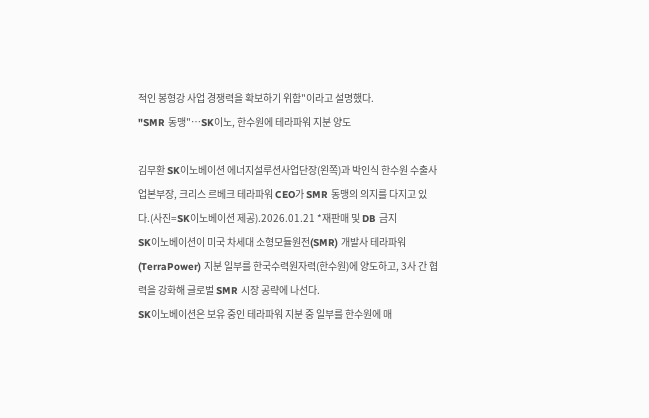적인 봉형강 사업 경쟁력을 확보하기 위함"이라고 설명했다.
"SMR 동맹"…SK이노, 한수원에 테라파워 지분 양도

김무환 SK이노베이션 에너지설루션사업단장(왼쪽)과 박인식 한수원 수출사업본부장, 크리스 르베크 테라파워 CEO가 SMR 동맹의 의지를 다지고 있다.(사진=SK이노베이션 제공).2026.01.21 *재판매 및 DB 금지
SK이노베이션이 미국 차세대 소형모듈원전(SMR) 개발사 테라파워(TerraPower) 지분 일부를 한국수력원자력(한수원)에 양도하고, 3사 간 협력을 강화해 글로벌 SMR 시장 공략에 나선다.
SK이노베이션은 보유 중인 테라파워 지분 중 일부를 한수원에 매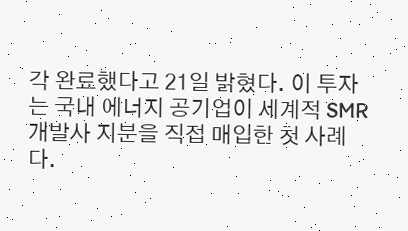각 완료했다고 21일 밝혔다. 이 투자는 국내 에너지 공기업이 세계적 SMR 개발사 지분을 직접 매입한 첫 사례다.